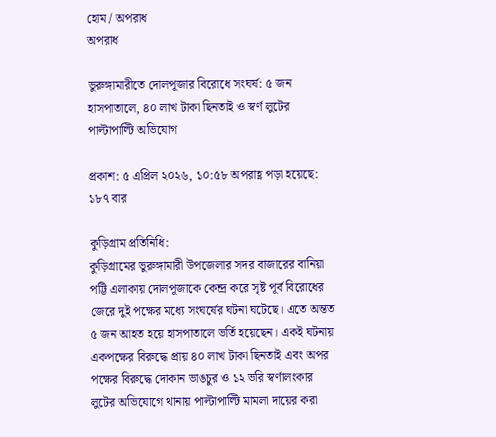হোম / অপরাধ
অপরাধ

ভুরুঙ্গামারীতে দোলপূজার বিরোধে সংঘর্ষ: ৫ জন হাসপাতালে, ৪০ লাখ টাকা ছিনতাই ও স্বর্ণ লুটের পাল্টাপাল্টি অভিযোগ

প্রকাশ: ৫ এপ্রিল ২০২৬, ১০:৫৮ অপরাহ্ণ পড়া হয়েছে: ১৮৭ বার

কুড়িগ্রাম প্রতিনিধি:
কুড়িগ্রামের ভুরুঙ্গামারী উপজেলার সদর বাজারের বানিয়া পট্টি এলাকায় দোলপূজাকে কেন্দ্র করে সৃষ্ট পূর্ব বিরোধের জেরে দুই পক্ষের মধ্যে সংঘর্ষের ঘটনা ঘটেছে। এতে অন্তত ৫ জন আহত হয়ে হাসপাতালে ভর্তি হয়েছেন। একই ঘটনায় একপক্ষের বিরুদ্ধে প্রায় ৪০ লাখ টাকা ছিনতাই এবং অপর পক্ষের বিরুদ্ধে দোকান ভাঙচুর ও ১২ ভরি স্বর্ণালংকার লুটের অভিযোগে থানায় পাল্টাপাল্টি মামলা দায়ের করা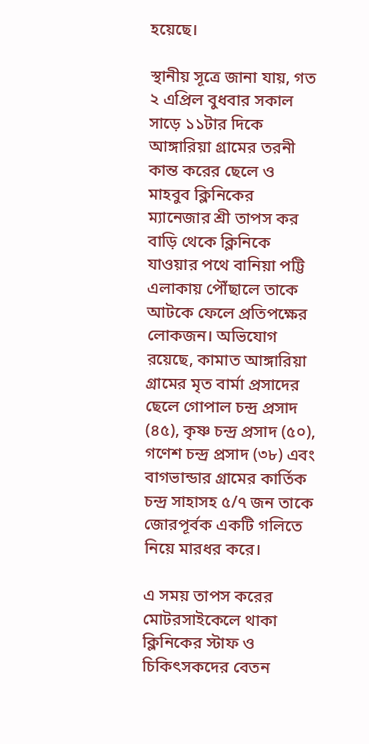হয়েছে।

স্থানীয় সূত্রে জানা যায়, গত ২ এপ্রিল বুধবার সকাল সাড়ে ১১টার দিকে আঙ্গারিয়া গ্রামের তরনী কান্ত করের ছেলে ও মাহবুব ক্লিনিকের ম্যানেজার শ্রী তাপস কর বাড়ি থেকে ক্লিনিকে যাওয়ার পথে বানিয়া পট্টি এলাকায় পৌঁছালে তাকে আটকে ফেলে প্রতিপক্ষের লোকজন। অভিযোগ রয়েছে, কামাত আঙ্গারিয়া গ্রামের মৃত বার্মা প্রসাদের ছেলে গোপাল চন্দ্র প্রসাদ (৪৫), কৃষ্ণ চন্দ্র প্রসাদ (৫০), গণেশ চন্দ্র প্রসাদ (৩৮) এবং বাগভান্ডার গ্রামের কার্তিক চন্দ্র সাহাসহ ৫/৭ জন তাকে জোরপূর্বক একটি গলিতে নিয়ে মারধর করে।

এ সময় তাপস করের মোটরসাইকেলে থাকা ক্লিনিকের স্টাফ ও চিকিৎসকদের বেতন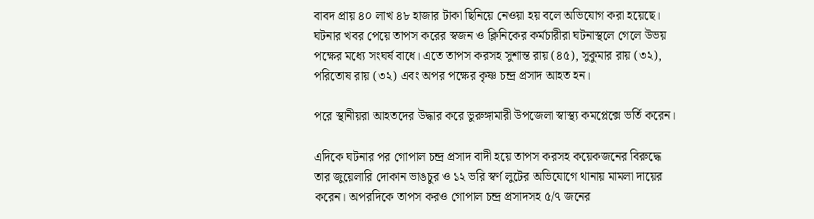বাবদ প্রায় ৪০ লাখ ৪৮ হাজার টাকা ছিনিয়ে নেওয়া হয় বলে অভিযোগ করা হয়েছে। ঘটনার খবর পেয়ে তাপস করের স্বজন ও ক্লিনিকের কর্মচারীরা ঘটনাস্থলে গেলে উভয় পক্ষের মধ্যে সংঘর্ষ বাধে। এতে তাপস করসহ সুশান্ত রায় (৪৫), সুকুমার রায় (৩২), পরিতোষ রায় (৩২) এবং অপর পক্ষের কৃষ্ণ চন্দ্র প্রসাদ আহত হন।

পরে স্থানীয়রা আহতদের উদ্ধার করে ভুরুঙ্গামারী উপজেলা স্বাস্থ্য কমপ্লেক্সে ভর্তি করেন।

এদিকে ঘটনার পর গোপাল চন্দ্র প্রসাদ বাদী হয়ে তাপস করসহ কয়েকজনের বিরুদ্ধে তার জুয়েলারি দোকান ভাঙচুর ও ১২ ভরি স্বর্ণ লুটের অভিযোগে থানায় মামলা দায়ের করেন। অপরদিকে তাপস করও গোপাল চন্দ্র প্রসাদসহ ৫/৭ জনের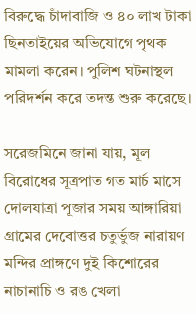বিরুদ্ধে চাঁদাবাজি ও ৪০ লাখ টাকা ছিনতাইয়ের অভিযোগে পৃথক মামলা করেন। পুলিশ ঘটনাস্থল পরিদর্শন করে তদন্ত শুরু করেছে।

সরেজমিনে জানা যায়, মূল বিরোধের সূত্রপাত গত মার্চ মাসে দোলযাত্রা পূজার সময় আঙ্গারিয়া গ্রামের দেবোত্তর চতুর্ভুজ নারায়ণ মন্দির প্রাঙ্গণে দুই কিশোরের নাচানাচি ও রঙ খেলা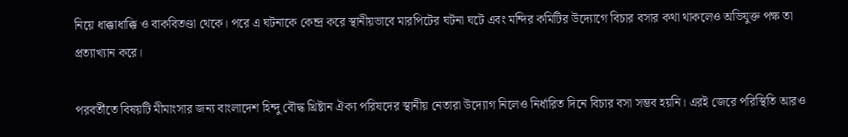নিয়ে ধাক্কাধাক্কি ও বাকবিতণ্ডা থেকে। পরে এ ঘটনাকে কেন্দ্র করে স্থানীয়ভাবে মারপিটের ঘটনা ঘটে এবং মন্দির কমিটির উদ্যোগে বিচার বসার কথা থাকলেও অভিযুক্ত পক্ষ তা প্রত্যাখ্যান করে।

পরবর্তীতে বিষয়টি মীমাংসার জন্য বাংলাদেশ হিন্দু বৌদ্ধ খ্রিষ্টান ঐক্য পরিষদের স্থানীয় নেতারা উদ্যোগ নিলেও নির্ধারিত দিনে বিচার বসা সম্ভব হয়নি। এরই জেরে পরিস্থিতি আরও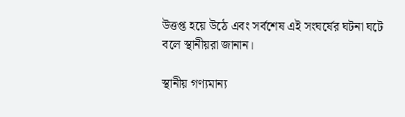উত্তপ্ত হয়ে উঠে এবং সর্বশেষ এই সংঘর্ষের ঘটনা ঘটে বলে স্থানীয়রা জানান।

স্থানীয় গণ্যমান্য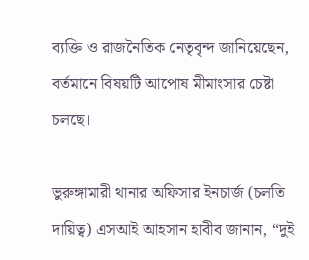ব্যক্তি ও রাজনৈতিক নেতৃবৃন্দ জানিয়েছেন, বর্তমানে বিষয়টি আপোষ মীমাংসার চেষ্টা চলছে।

ভুরুঙ্গামারী থানার অফিসার ইনচার্জ (চলতি দায়িত্ব) এসআই আহসান হাবীব জানান, “দুই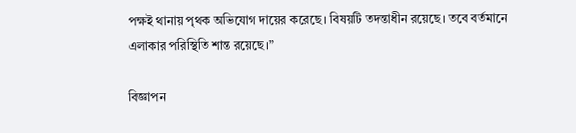পক্ষই থানায় পৃথক অভিযোগ দায়ের করেছে। বিষয়টি তদন্তাধীন রয়েছে। তবে বর্তমানে এলাকার পরিস্থিতি শান্ত রয়েছে।”

বিজ্ঞাপন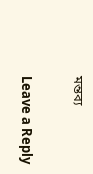মন্তব্য

Leave a Reply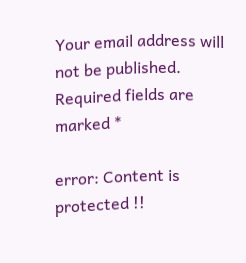Your email address will not be published. Required fields are marked *

error: Content is protected !!